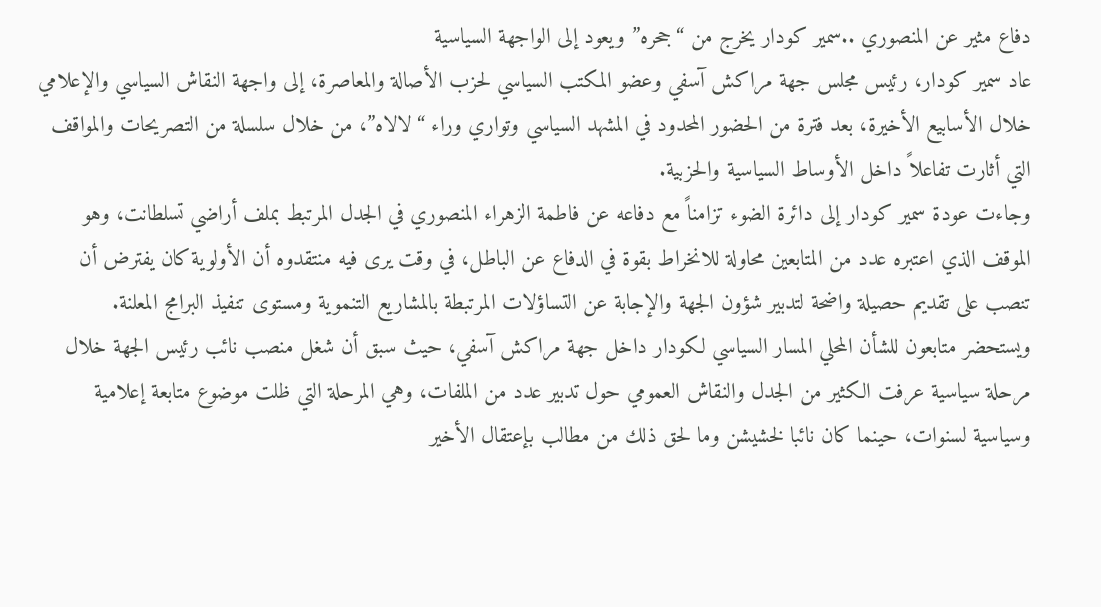دفاع مثير عن المنصوري ..سمير كودار يخرج من “جحره” ويعود إلى الواجهة السياسية
عاد سمير كودار، رئيس مجلس جهة مراكش آسفي وعضو المكتب السياسي لحزب الأصالة والمعاصرة، إلى واجهة النقاش السياسي والإعلامي خلال الأسابيع الأخيرة، بعد فترة من الحضور المحدود في المشهد السياسي وتواري وراء “لالاه”، من خلال سلسلة من التصريحات والمواقف التي أثارت تفاعلاً داخل الأوساط السياسية والحزبية.
وجاءت عودة سمير كودار إلى دائرة الضوء تزامناً مع دفاعه عن فاطمة الزهراء المنصوري في الجدل المرتبط بملف أراضي تسلطانت، وهو الموقف الذي اعتبره عدد من المتابعين محاولة للانخراط بقوة في الدفاع عن الباطل، في وقت يرى فيه منتقدوه أن الأولوية كان يفترض أن تنصب على تقديم حصيلة واضحة لتدبير شؤون الجهة والإجابة عن التساؤلات المرتبطة بالمشاريع التنموية ومستوى تنفيذ البرامج المعلنة.
ويستحضر متابعون للشأن المحلي المسار السياسي لكودار داخل جهة مراكش آسفي، حيث سبق أن شغل منصب نائب رئيس الجهة خلال مرحلة سياسية عرفت الكثير من الجدل والنقاش العمومي حول تدبير عدد من الملفات، وهي المرحلة التي ظلت موضوع متابعة إعلامية وسياسية لسنوات، حينما كان نائبا لخشيشن وما لحق ذلك من مطالب بإعتقال الأخير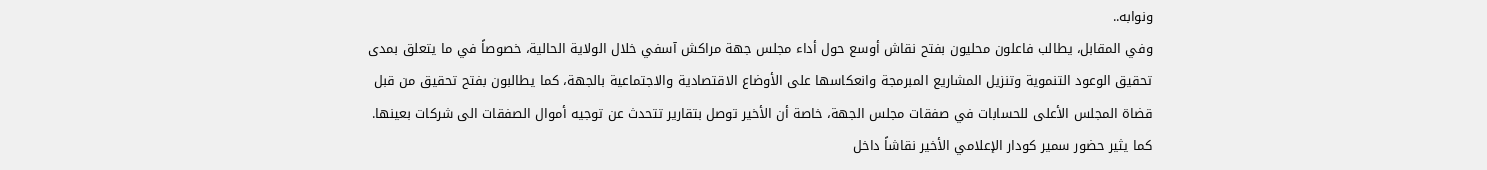ونوابه..
وفي المقابل، يطالب فاعلون محليون بفتح نقاش أوسع حول أداء مجلس جهة مراكش آسفي خلال الولاية الحالية، خصوصاً في ما يتعلق بمدى تحقيق الوعود التنموية وتنزيل المشاريع المبرمجة وانعكاسها على الأوضاع الاقتصادية والاجتماعية بالجهة، كما يطالبون بفتح تحقيق من قبل قضاة المجلس الأعلى للحسابات في صفقات مجلس الجهة، خاصة أن الأخير توصل بتقارير تتحدث عن توجيه أموال الصفقات الى شركات بعينها.
كما يثير حضور سمير كودار الإعلامي الأخير نقاشاً داخل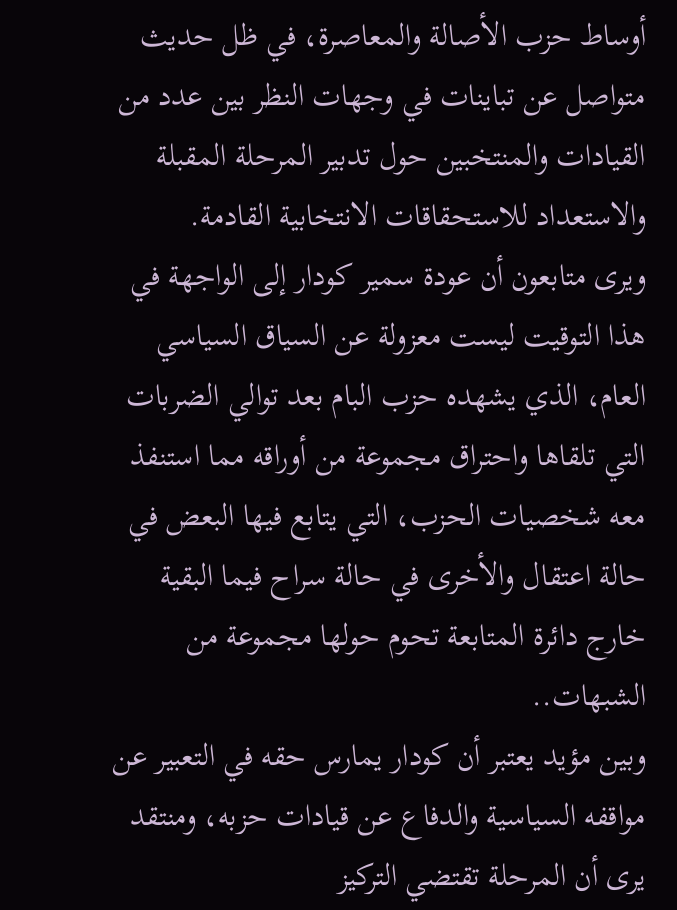أوساط حزب الأصالة والمعاصرة، في ظل حديث متواصل عن تباينات في وجهات النظر بين عدد من القيادات والمنتخبين حول تدبير المرحلة المقبلة والاستعداد للاستحقاقات الانتخابية القادمة.
ويرى متابعون أن عودة سمير كودار إلى الواجهة في هذا التوقيت ليست معزولة عن السياق السياسي العام، الذي يشهده حزب البام بعد توالي الضربات التي تلقاها واحتراق مجموعة من أوراقه مما استنفذ معه شخصيات الحزب، التي يتابع فيها البعض في حالة اعتقال والأخرى في حالة سراح فيما البقية خارج دائرة المتابعة تحوم حولها مجموعة من الشبهات..
وبين مؤيد يعتبر أن كودار يمارس حقه في التعبير عن مواقفه السياسية والدفاع عن قيادات حزبه، ومنتقد يرى أن المرحلة تقتضي التركيز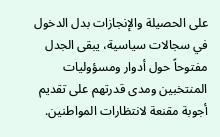على الحصيلة والإنجازات بدل الدخول في سجالات سياسية، يبقى الجدل مفتوحاً حول أدوار ومسؤوليات المنتخبين ومدى قدرتهم على تقديم أجوبة مقنعة لانتظارات المواطنين.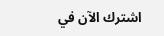اشترك الآن في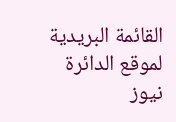القائمة البريدية لموقع الدائرة نيوز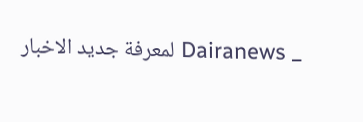_ Dairanews لمعرفة جديد الاخبار